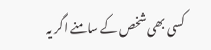کسی بھی شخص کے سامنے اگر یہ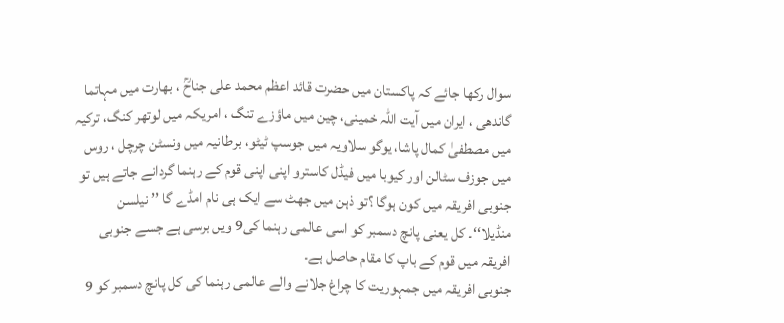سوال رکھا جائے کہ پاکستان میں حضرت قائد اعظم محمد علی جناحؒ ، بھارت میں مہاتما گاندھی ، ایران میں آیت اللہ خمینی، چین میں ماؤزے تنگ ، امریکہ میں لوتھر کنگ، ترکیہ میں مصطفیٰ کمال پاشا، یوگو سلاویہ میں جوسپ ٹیٹو، برطانیہ میں ونسٹن چرچل ، روس میں جوزف سٹالن اور کیوبا میں فیڈل کاسترو اپنی اپنی قوم کے رہنما گردانے جاتے ہیں تو جنوبی افریقہ میں کون ہوگا ؟تو ذہن میں جھٹ سے ایک ہی نام امڈے گا ’’ نیلسن منڈیلا‘‘۔ کل یعنی پانچ دسمبر کو اسی عالمی رہنما کی9 ویں برسی ہے جسے جنوبی افریقہ میں قوم کے باپ کا مقام حاصل ہے۔
جنوبی افریقہ میں جمہوریت کا چراغ جلانے والے عالمی رہنما کی کل پانچ دسمبر کو 9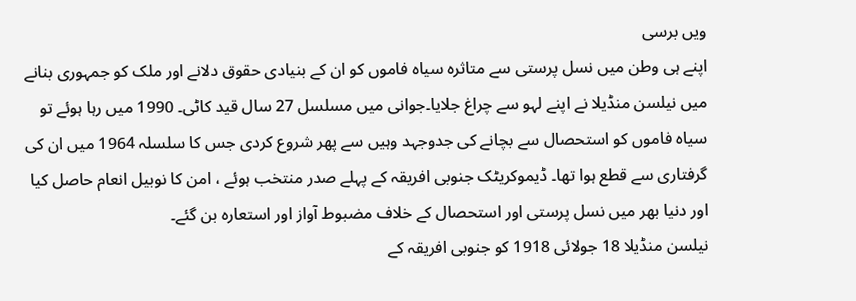ویں برسی
اپنے ہی وطن میں نسل پرستی سے متاثرہ سیاہ فاموں کو ان کے بنیادی حقوق دلانے اور ملک کو جمہوری بنانے میں نیلسن منڈیلا نے اپنے لہو سے چراغ جلایا۔جوانی میں مسلسل 27 سال قید کاٹی۔ 1990 میں رہا ہوئے تو سیاہ فاموں کو استحصال سے بچانے کی جدوجہد وہیں سے پھر شروع کردی جس کا سلسلہ 1964 میں ان کی گرفتاری سے قطع ہوا تھا۔ ڈیموکریٹک جنوبی افریقہ کے پہلے صدر منتخب ہوئے ، امن کا نوبیل انعام حاصل کیا اور دنیا بھر میں نسل پرستی اور استحصال کے خلاف مضبوط آواز اور استعارہ بن گئے۔
نیلسن منڈیلا 18 جولائی 1918 کو جنوبی افریقہ کے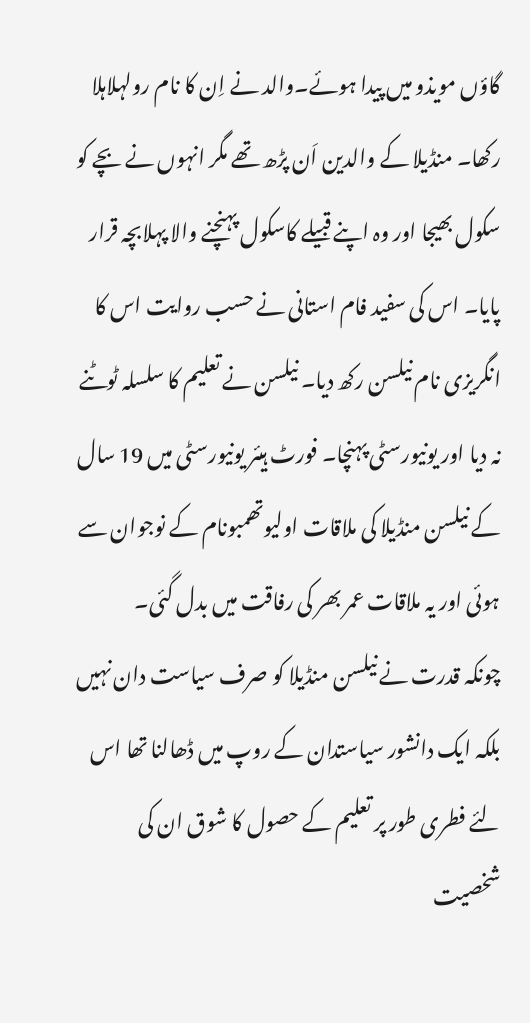گاؤں مویذو میں پیدا ہوئے۔والد نے اِن کا نام رولہلاہلا رکھا۔ منڈیلا کے والدین اَن پڑھ تھے مگر انہوں نے بچے کو سکول بھیجا اور وہ اپنے قبیلے کاسکول پہنچنے والا پہلابچہ قرار پایا۔ اس کی سفید فام استانی نے حسب روایت اس کا انگریزی نام نیلسن رکھ دیا۔ نیلسن نے تعلیم کا سلسلہ ٹوٹنے نہ دیا اور یونیورسٹی پہنچا۔ فورٹ ہیئر یونیورسٹی میں 19 سال کے نیلسن منڈیلا کی ملاقات اولیوتھمبونام کے نوجوان سے ہوئی اور یہ ملاقات عمر بھر کی رفاقت میں بدل گئی۔
چونکہ قدرت نے نیلسن منڈیلا کو صرف سیاست دان نہیں بلکہ ایک دانشور سیاستدان کے روپ میں ڈھالنا تھا اس لئے فطری طور پر تعلیم کے حصول کا شوق ان کی شخصیت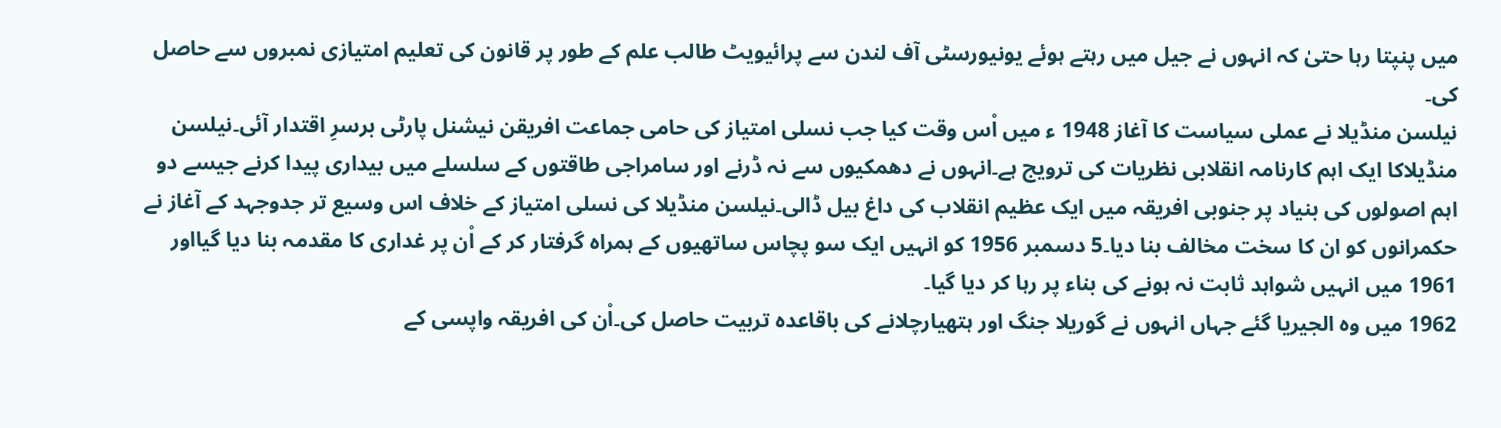میں پنپتا رہا حتیٰ کہ انہوں نے جیل میں رہتے ہوئے یونیورسٹی آف لندن سے پرائیویٹ طالب علم کے طور پر قانون کی تعلیم امتیازی نمبروں سے حاصل کی۔
نیلسن منڈیلا نے عملی سیاست کا آغاز 1948 ء میں اْس وقت کیا جب نسلی امتیاز کی حامی جماعت افریقن نیشنل پارٹی برسرِ اقتدار آئی۔نیلسن منڈیلاکا ایک اہم کارنامہ انقلابی نظریات کی ترویج ہے۔انہوں نے دھمکیوں سے نہ ڈرنے اور سامراجی طاقتوں کے سلسلے میں بیداری پیدا کرنے جیسے دو اہم اصولوں کی بنیاد پر جنوبی افریقہ میں ایک عظیم انقلاب کی داغ بیل ڈالی۔نیلسن منڈیلا کی نسلی امتیاز کے خلاف اس وسیع تر جدوجہد کے آغاز نے حکمرانوں کو ان کا سخت مخالف بنا دیا۔5 دسمبر 1956 کو انہیں ایک سو پچاس ساتھیوں کے ہمراہ گرفتار کر کے اْن پر غداری کا مقدمہ بنا دیا گیااور 1961 میں انہیں شواہد ثابت نہ ہونے کی بناء پر رہا کر دیا گیا۔
1962 میں وہ الجیریا گئے جہاں انہوں نے گوریلا جنگ اور ہتھیارچلانے کی باقاعدہ تربیت حاصل کی۔اْن کی افریقہ واپسی کے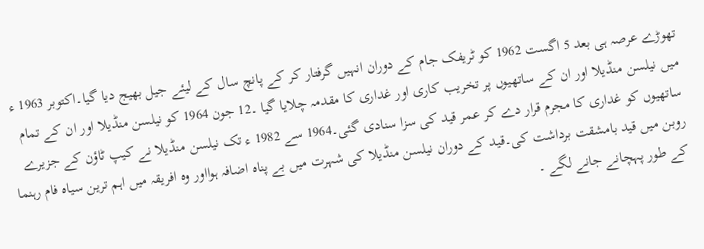تھوڑے عرصہ ہی بعد 5 اگست 1962 کو ٹریفک جام کے دوران انہیں گرفتار کر کے پانچ سال کے لیئے جیل بھیج دیا گیا۔اکتوبر 1963 ء میں نیلسن منڈیلا اور ان کے ساتھیوں پر تخریب کاری اور غداری کا مقدمہ چلایا گیا ۔12 جون 1964 کو نیلسن منڈیلا اور ان کے تمام ساتھیوں کو غداری کا مجرم قرار دے کر عمر قید کی سزا سنادی گئی۔1964 سے 1982 ء تک نیلسن منڈیلا نے کیپ ٹاؤن کے جزیرے روبن میں قید بامشقت برداشت کی۔قید کے دوران نیلسن منڈیلا کی شہرت میں بے پناہ اضافہ ہوااور وہ افریقہ میں اہم ترین سیاہ فام رہنما کے طور پہچانے جانے لگے ۔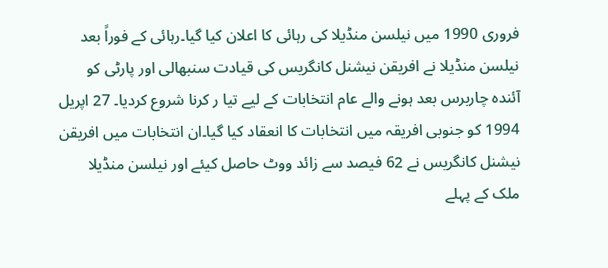فروری 1990 میں نیلسن منڈیلا کی رہائی کا اعلان کیا گیا۔رہائی کے فوراً بعد نیلسن منڈیلا نے افریقن نیشنل کانگریس کی قیادت سنبھالی اور پارٹی کو آئندہ چاربرس بعد ہونے والے عام انتخابات کے لیے تیا ر کرنا شروع کردیا۔ 27 اپریل 1994 کو جنوبی افریقہ میں انتخابات کا انعقاد کیا گیا۔ان انتخابات میں افریقن نیشنل کانگریس نے 62 فیصد سے زائد ووٹ حاصل کیئے اور نیلسن منڈیلا ملک کے پہلے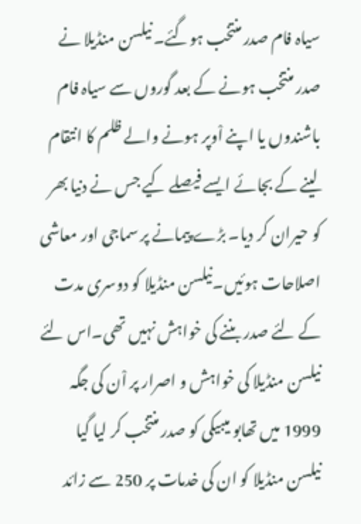سیاہ فام صدر منتخب ہوگئے۔ نیلسن منڈیلا نے صدر منتخب ہونے کے بعد گوروں سے سیاہ فام باشندوں یا اپنے اْوپر ہونے والے ظلم کا انتقام لینے کے بجائے ایسے فیصلے کیے جس نے دنیا بھر کو حیران کر دیا۔ بڑے پیمانے پر سماجی اور معاشی اصلاحات ہوئیں۔نیلسن منڈیلا کو دوسری مدت کے لئے صدر بننے کی خواہش نہیں تھی۔اس لئے نیلسن منڈیلا کی خواہش و اصرار پر اْن کی جگہ 1999 میں تھابو میبیکی کو صدر منتخب کر لیا گیا
نیلسن منڈیلا کو ان کی خدمات پر 250 سے زائد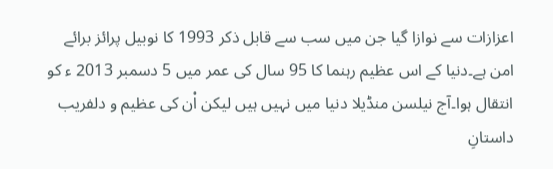اعزازات سے نوازا گیا جن میں سب سے قابل ذکر 1993 کا نوبیل پرائز برائے امن ہے۔دنیا کے اس عظیم رہنما کا 95 سال کی عمر میں 5 دسمبر 2013 ء کو انتقال ہوا۔آج نیلسن منڈیلا دنیا میں نہیں ہیں لیکن اْن کی عظیم و دلفریب داستانِ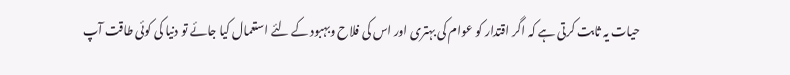حیات یہ ثابت کرتی ہے کہ اگر اقتدار کو عوام کی بہتری اور اس کی فلاح وبہبود کے لئے استعمال کیا جائے تو دنیا کی کوئی طاقت آپ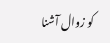کو زوال آشنا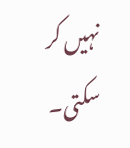نہیں کر سکتی۔